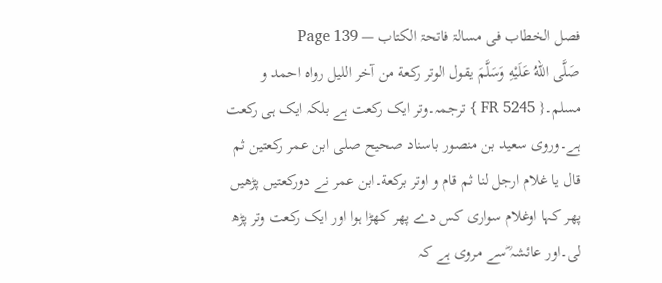فصل الخطاب فی مسالۃ فاتحۃ الکتاب — Page 139
صَلَّى اللهُ عَلَيْهِ وَسَلَّمَ یقول الوتر رکعة من آخر اللیل رواہ احمد و مسلم۔{ FR 5245 } ترجمہ۔وتر ایک رکعت ہے بلکہ ایک ہی رکعت ہے۔وروی سعید بن منصور باسناد صحیح صلی ابن عمر رکعتین ثم قال یا غلام ارجل لنا ثم قام و اوتر برکعة۔ابن عمر نے دورکعتیں پڑھیں پھر کہا اوغلام سواری کس دے پھر کھڑا ہوا اور ایک رکعت وتر پڑھ لی۔اور عائشہ ؓسے مروی ہے کہ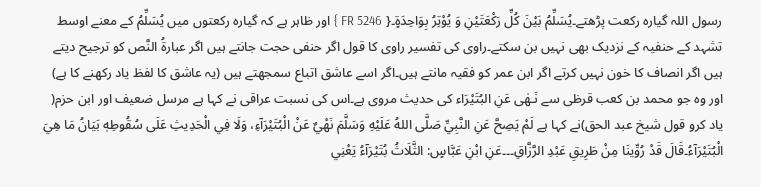رسول اللہ گیارہ رکعت پڑھتے۔یُسَلِّمُ بَیْنَ کُلِّ رَکْعَتَیْنِ وَ یُوْتِرُ بِوَاحِدَةٍ۔{ FR 5246 } اور ظاہر ہے کہ گیارہ رکعتوں میں یُسَلِّمُ کے معنے اوسط تشہد کے حنفیہ کے نزدیک بھی نہیں بن سکتے۔راوی کی تفسیر راوی کا قول اگر حنفی حجت جانتے ہیں اگر عبارةُ النَّص کو ترجیح دیتے ہیں اگر انصاف کا خون نہیں کرتے اگر ابن عمر کو فقیہ مانتے ہیں۔اگر اسے عاشق اتباع سمجھتے ہیں (یہ عاشق کا لفظ یاد رکھنے کا ہے) اور وہ جو محمد بن کعب قرظی سے نَـھٰی عَنِ البُتَیْرَاء کی حدیث مروی ہے۔اس کی نسبت عراقی نے کہا ہے مرسل ضعیف اور ابن حزم( یاد کرو قول شیخ عبد الحق)نے کہا ہے لَمْ يَصِحَّ عَنِ النَّبِيِّ صَلَّى اللهُ عَلَيْهِ وَسَلَّمَ نَهْيٌ عَنْ الْبُتَيْرَآءِ، وَلَا فِي الْحَدِيثِ عَلَى سُقُوطِهٖ بَيَانُ مَا هِيَ الْبُتَيْرَآءُ۔قَالَ قَدْ رُوِّينَا مِنْ طَرِيقِ عَبْدِ الرَّزَّاقِ۔۔۔عَنِ ابْنِ عَبَّاسٍ: الثَّلَاثُ بُتَيْرَآءُ يَعْنِي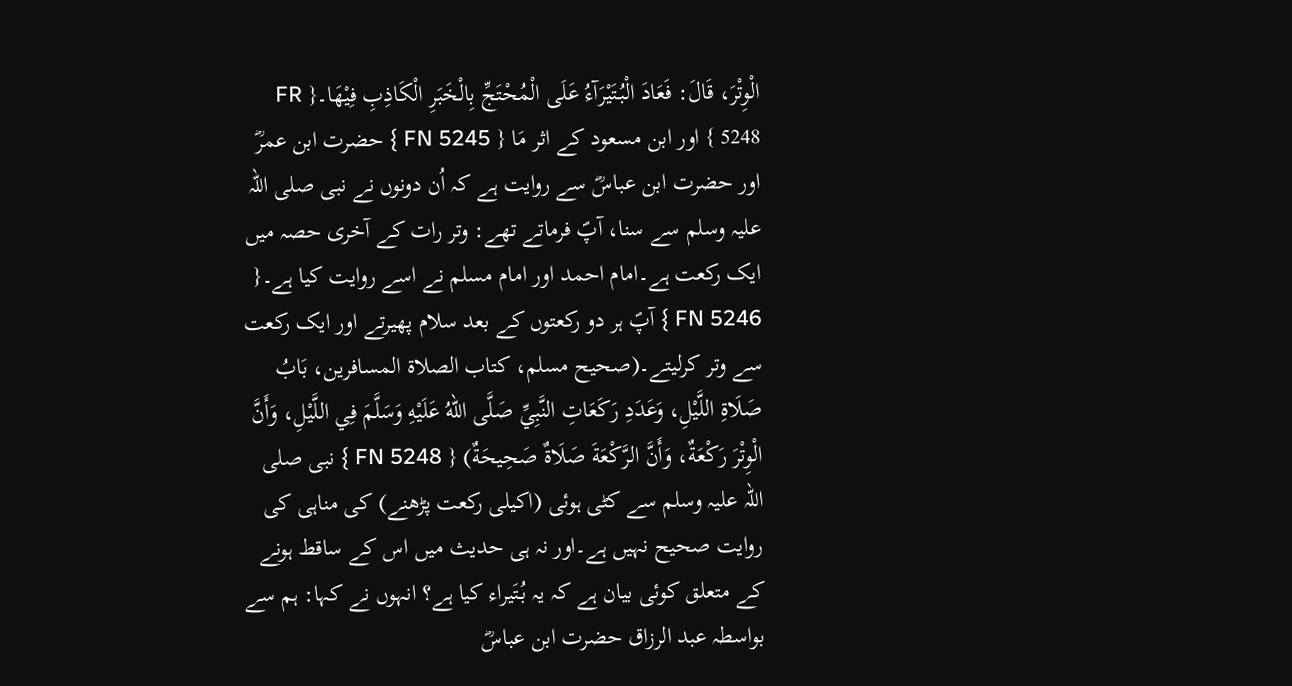الْوِتْرَ، قَالَ: فَعَادَ الْبُتَيْرَآءُ عَلَى الْمُحْتَجِّ بِالْخَبَرِ الْكَاذِبِ فِيْهَا۔{ FR 5248 } اور ابن مسعود کے اثر مَا { FN 5245 } حضرت ابن عمرؓ اور حضرت ابن عباسؓ سے روایت ہے کہ اُن دونوں نے نبی صلی اللہ علیہ وسلم سے سنا، آپؐ فرماتے تھے: وتر رات کے آخری حصہ میں ایک رکعت ہے۔امام احمد اور امام مسلم نے اسے روایت کیا ہے۔{ FN 5246 } آپؐ ہر دو رکعتوں کے بعد سلام پھیرتے اور ایک رکعت سے وتر کرلیتے۔(صحيح مسلم، کتاب الصلاة المسافرین، بَابُ صَلَاةِ اللَّيْلِ، وَعَدَدِ رَكَعَاتِ النَّبِيِّ صَلَّى اللهُ عَلَيْهِ وَسَلَّمَ فِي اللَّيْلِ، وَأَنَّ الْوِتْرَ رَكْعَةٌ، وَأَنَّ الرَّكْعَةَ صَلَاةٌ صَحِيحَةٌ) { FN 5248 } نبی صلی اللہ علیہ وسلم سے کٹی ہوئی (اکیلی رکعت پڑھنے) کی مناہی کی روایت صحیح نہیں ہے۔اور نہ ہی حدیث میں اس کے ساقط ہونے کے متعلق کوئی بیان ہے کہ یہ بُتَیراء کیا ہے؟ انہوں نے کہا: ہم سے بواسطہ عبد الرزاق حضرت ابن عباسؓ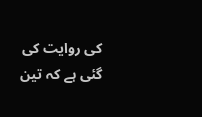کی روایت کی گئی ہے کہ تین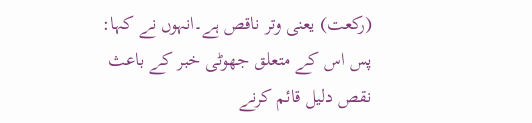(رکعت) یعنی وتر ناقص ہے۔انہوں نے کہا: پس اس کے متعلق جھوٹی خبر کے باعث نقص دلیل قائم کرنے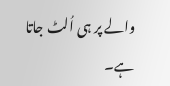والے پر ہی اُلٹ جاتا ہے۔